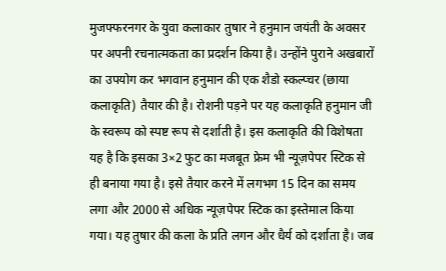मुजफ्फरनगर के युवा कलाकार तुषार ने हनुमान जयंती के अवसर पर अपनी रचनात्मकता का प्रदर्शन किया है। उन्होंने पुराने अखबारों का उपयोग कर भगवान हनुमान की एक शैडो स्कल्प्चर (छाया कलाकृति) तैयार की है। रोशनी पड़ने पर यह कलाकृति हनुमान जी के स्वरूप को स्पष्ट रूप से दर्शाती है। इस कलाकृति की विशेषता यह है कि इसका 3×2 फुट का मजबूत फ्रेम भी न्यूज़पेपर स्टिक से ही बनाया गया है। इसे तैयार करने में लगभग 15 दिन का समय लगा और 2000 से अधिक न्यूज़पेपर स्टिक का इस्तेमाल किया गया। यह तुषार की कला के प्रति लगन और धैर्य को दर्शाता है। जब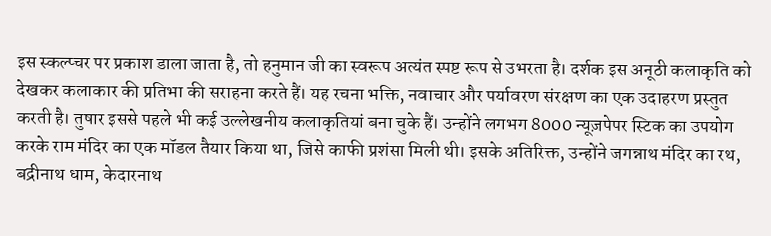इस स्कल्प्चर पर प्रकाश डाला जाता है, तो हनुमान जी का स्वरूप अत्यंत स्पष्ट रूप से उभरता है। दर्शक इस अनूठी कलाकृति को देखकर कलाकार की प्रतिभा की सराहना करते हैं। यह रचना भक्ति, नवाचार और पर्यावरण संरक्षण का एक उदाहरण प्रस्तुत करती है। तुषार इससे पहले भी कई उल्लेखनीय कलाकृतियां बना चुके हैं। उन्होंने लगभग 8000 न्यूज़पेपर स्टिक का उपयोग करके राम मंदिर का एक मॉडल तैयार किया था, जिसे काफी प्रशंसा मिली थी। इसके अतिरिक्त, उन्होंने जगन्नाथ मंदिर का रथ, बद्रीनाथ धाम, केदारनाथ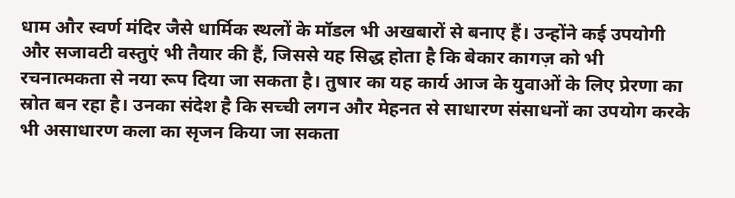धाम और स्वर्ण मंदिर जैसे धार्मिक स्थलों के मॉडल भी अखबारों से बनाए हैं। उन्होंने कई उपयोगी और सजावटी वस्तुएं भी तैयार की हैं, जिससे यह सिद्ध होता है कि बेकार कागज़ को भी रचनात्मकता से नया रूप दिया जा सकता है। तुषार का यह कार्य आज के युवाओं के लिए प्रेरणा का स्रोत बन रहा है। उनका संदेश है कि सच्ची लगन और मेहनत से साधारण संसाधनों का उपयोग करके भी असाधारण कला का सृजन किया जा सकता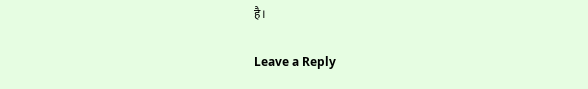है।

Leave a Reply